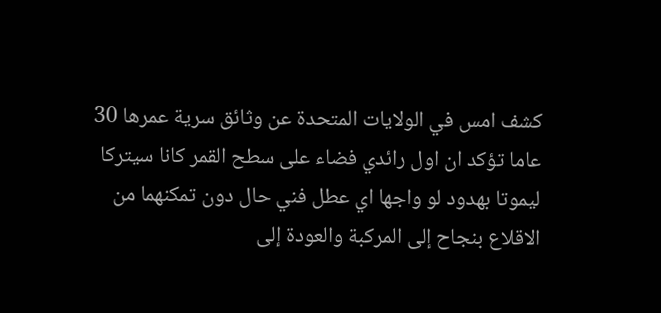كشف امس في الولايات المتحدة عن وثائق سرية عمرها 30 عاما تؤكد ان اول رائدي فضاء على سطح القمر كانا سيتركا ليموتا بهدود لو واجها اي عطل فني حال دون تمكنهما من الاقلاع بنجاح إلى المركبة والعودة إلى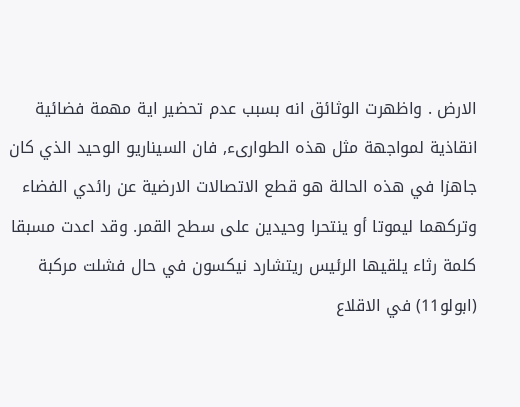الارض . واظهرت الوثائق انه بسبب عدم تحضير اية مهمة فضائية انقاذية لمواجهة مثل هذه الطوارىء, فان السيناريو الوحيد الذي كان جاهزا في هذه الحالة هو قطع الاتصالات الارضية عن رائدي الفضاء وتركهما ليموتا أو ينتحرا وحيدين على سطح القمر. وقد اعدت مسبقا كلمة رثاء يلقيها الرئيس ريتشارد نيكسون في حال فشلت مركبة (ابولو11) في الاقلاع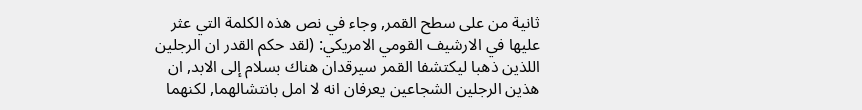ثانية من على سطح القمر, وجاء في نص هذه الكلمة التي عثر عليها في الارشيف القومي الامريكي: (لقد حكم القدر ان الرجلين اللذين ذهبا ليكتشفا القمر سيرقدان هناك بسلام إلى الابد, ان هذين الرجلين الشجاعين يعرفان انه لا امل بانتشالهما, لكنهما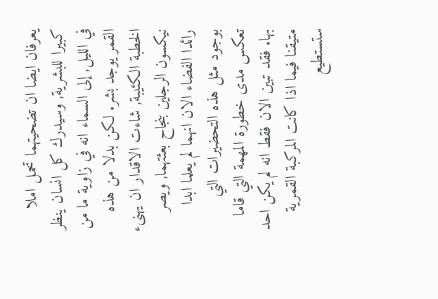يعرفان ايضا ان تضحيتهما تحمل املا كبيرا للبشرية, وسيدرك كل انسان ينظر في الليل, إلى السماء انه في زاوية ما من القمر يوجد بشر. لكن بدلا من هذه الخطبة الكئيبة, شاءت الاقدار ان يهنىء نيكسون الرجلين بنجاح بعثتهما, ويصر رائدا الفضاء الان انهما لم يعلما ابدا بوجود مثل هذه التحضيرات التي تعكس مدى خطورة المهمة التي قاما بها. فقد تبين الان فقط انه لم يكن احد متيقنا فيما اذا كانت المركبة القمرية ستستطيع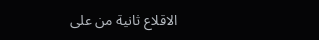الاقلاع ثانية من على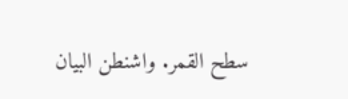سطح القمر. واشنطن البيان